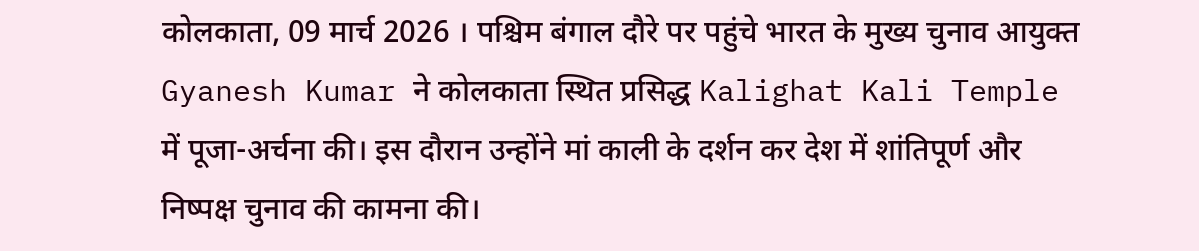कोलकाता, 09 मार्च 2026 । पश्चिम बंगाल दौरे पर पहुंचे भारत के मुख्य चुनाव आयुक्त Gyanesh Kumar ने कोलकाता स्थित प्रसिद्ध Kalighat Kali Temple में पूजा-अर्चना की। इस दौरान उन्होंने मां काली के दर्शन कर देश में शांतिपूर्ण और निष्पक्ष चुनाव की कामना की।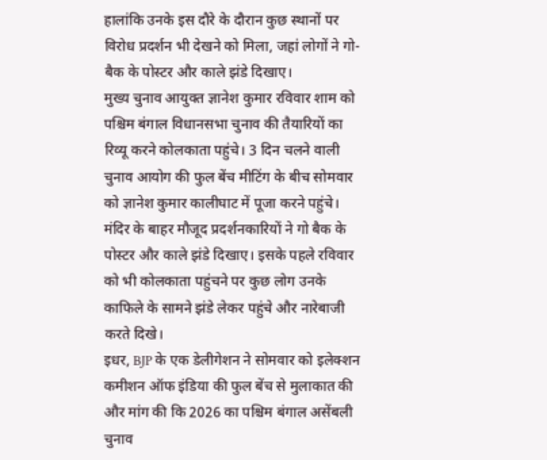हालांकि उनके इस दौरे के दौरान कुछ स्थानों पर विरोध प्रदर्शन भी देखने को मिला, जहां लोगों ने गो-बैक के पोस्टर और काले झंडे दिखाए।
मुख्य चुनाव आयुक्त ज्ञानेश कुमार रविवार शाम को पश्चिम बंगाल विधानसभा चुनाव की तैयारियों का रिव्यू करने कोलकाता पहुंचे। 3 दिन चलने वाली चुनाव आयोग की फुल बेंच मीटिंग के बीच सोमवार को ज्ञानेश कुमार कालीघाट में पूजा करने पहुंचे।
मंदिर के बाहर मौजूद प्रदर्शनकारियों ने गो बैक के पोस्टर और काले झंडे दिखाए। इसके पहले रविवार को भी कोलकाता पहुंचने पर कुछ लोग उनके काफिले के सामने झंडे लेकर पहुंचे और नारेबाजी करते दिखे।
इधर, BJP के एक डेलीगेशन ने सोमवार को इलेक्शन कमीशन ऑफ इंडिया की फुल बेंच से मुलाकात की और मांग की कि 2026 का पश्चिम बंगाल असेंबली चुनाव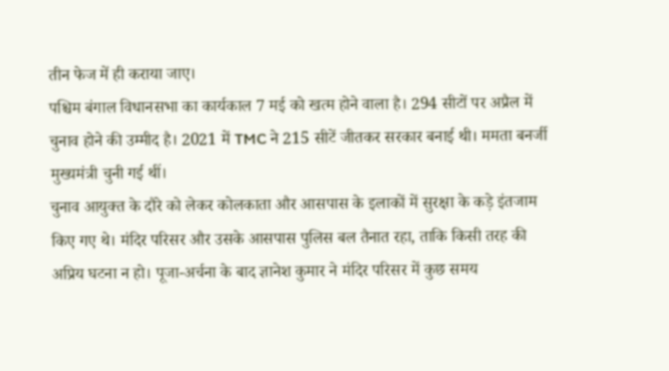तीन फेज में ही कराया जाए।
पश्चिम बंगाल विधानसभा का कार्यकाल 7 मई को खत्म होने वाला है। 294 सीटों पर अप्रैल में चुनाव होने की उम्मीद है। 2021 में TMC ने 215 सीटें जीतकर सरकार बनाई थी। ममता बनर्जी मुख्यमंत्री चुनी गई थीं।
चुनाव आयुक्त के दौरे को लेकर कोलकाता और आसपास के इलाकों में सुरक्षा के कड़े इंतजाम किए गए थे। मंदिर परिसर और उसके आसपास पुलिस बल तैनात रहा, ताकि किसी तरह की अप्रिय घटना न हो। पूजा-अर्चना के बाद ज्ञानेश कुमार ने मंदिर परिसर में कुछ समय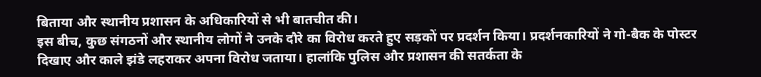बिताया और स्थानीय प्रशासन के अधिकारियों से भी बातचीत की।
इस बीच, कुछ संगठनों और स्थानीय लोगों ने उनके दौरे का विरोध करते हुए सड़कों पर प्रदर्शन किया। प्रदर्शनकारियों ने गो-बैक के पोस्टर दिखाए और काले झंडे लहराकर अपना विरोध जताया। हालांकि पुलिस और प्रशासन की सतर्कता के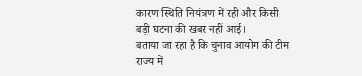कारण स्थिति नियंत्रण में रही और किसी बड़ी घटना की खबर नहीं आई।
बताया जा रहा है कि चुनाव आयोग की टीम राज्य में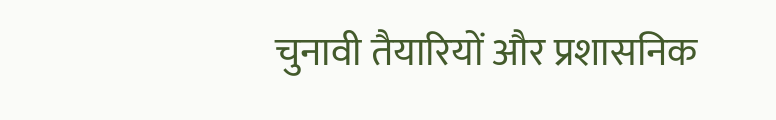चुनावी तैयारियों और प्रशासनिक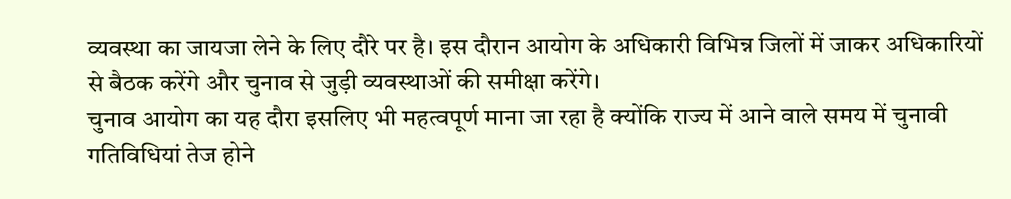व्यवस्था का जायजा लेने के लिए दौरे पर है। इस दौरान आयोग के अधिकारी विभिन्न जिलों में जाकर अधिकारियों से बैठक करेंगे और चुनाव से जुड़ी व्यवस्थाओं की समीक्षा करेंगे।
चुनाव आयोग का यह दौरा इसलिए भी महत्वपूर्ण माना जा रहा है क्योंकि राज्य में आने वाले समय में चुनावी गतिविधियां तेज होने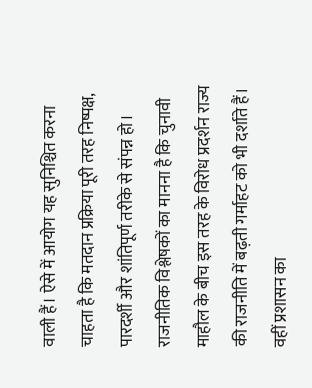वाली हैं। ऐसे में आयोग यह सुनिश्चित करना चाहता है कि मतदान प्रक्रिया पूरी तरह निष्पक्ष, पारदर्शी और शांतिपूर्ण तरीके से संपन्न हो।
राजनीतिक विश्लेषकों का मानना है कि चुनावी माहौल के बीच इस तरह के विरोध प्रदर्शन राज्य की राजनीति में बढ़ती गर्माहट को भी दर्शाते हैं। वहीं प्रशासन का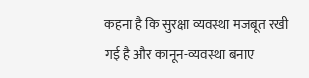कहना है कि सुरक्षा व्यवस्था मजबूत रखी गई है और कानून-व्यवस्था बनाए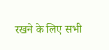रखने के लिए सभी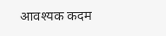आवश्यक कदम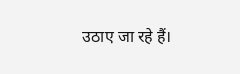उठाए जा रहे हैं।